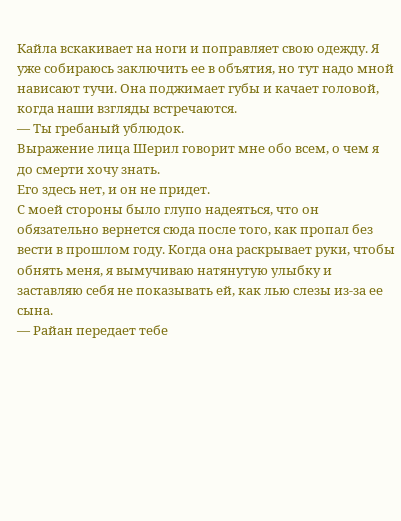Кайла вскакивает на ноги и поправляет свою одежду. Я уже собираюсь заключить ее в объятия, но тут надо мной нависают тучи. Она поджимает губы и качает головой, когда наши взгляды встречаются.
— Ты гребаный ублюдок.
Выражение лица Шерил говорит мне обо всем, о чем я до смерти хочу знать.
Его здесь нет, и он не придет.
С моей стороны было глупо надеяться, что он обязательно вернется сюда после того, как пропал без вести в прошлом году. Когда она раскрывает руки, чтобы обнять меня, я вымучиваю натянутую улыбку и заставляю себя не показывать ей, как лью слезы из-за ее сына.
— Райан передает тебе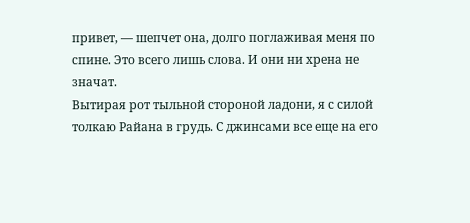привет, — шепчет она, долго поглаживая меня по спине. Это всего лишь слова. И они ни хрена не значат.
Вытирая рот тыльной стороной ладони, я с силой толкаю Райана в грудь. С джинсами все еще на его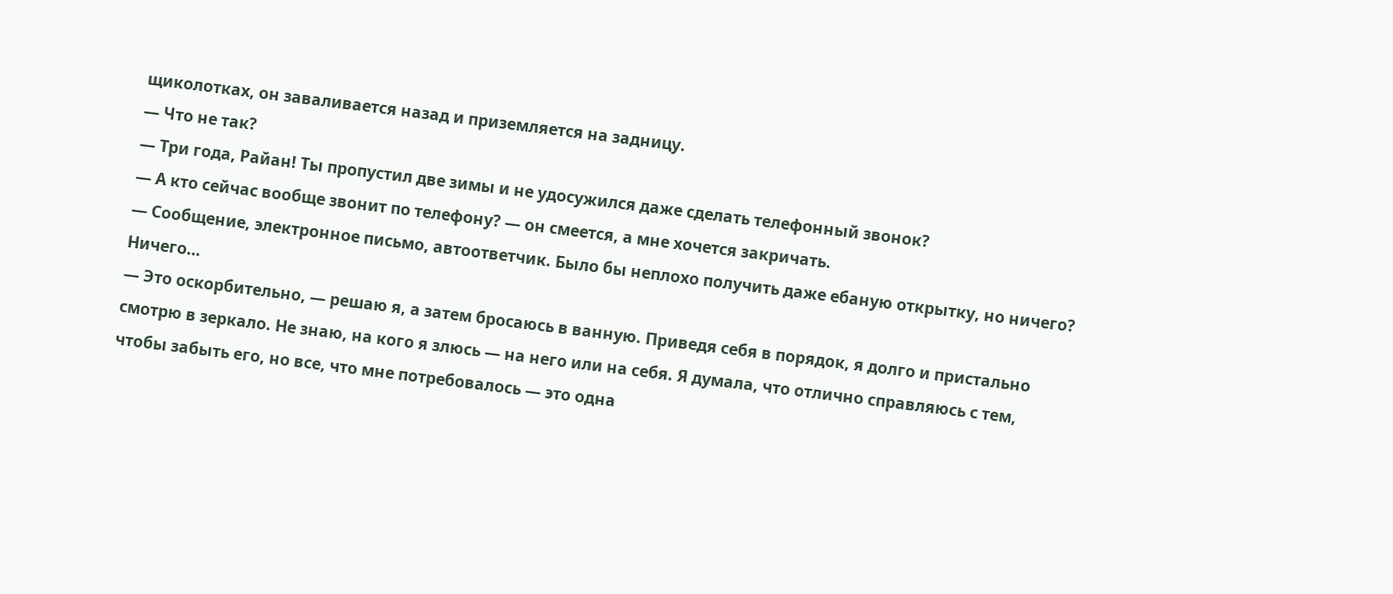щиколотках, он заваливается назад и приземляется на задницу.
— Что не так?
— Три года, Райан! Ты пропустил две зимы и не удосужился даже сделать телефонный звонок?
— А кто сейчас вообще звонит по телефону? — он смеется, а мне хочется закричать.
— Сообщение, электронное письмо, автоответчик. Было бы неплохо получить даже ебаную открытку, но ничего? Ничего…
— Это оскорбительно, — решаю я, а затем бросаюсь в ванную. Приведя себя в порядок, я долго и пристально смотрю в зеркало. Не знаю, на кого я злюсь — на него или на себя. Я думала, что отлично справляюсь с тем, чтобы забыть его, но все, что мне потребовалось — это одна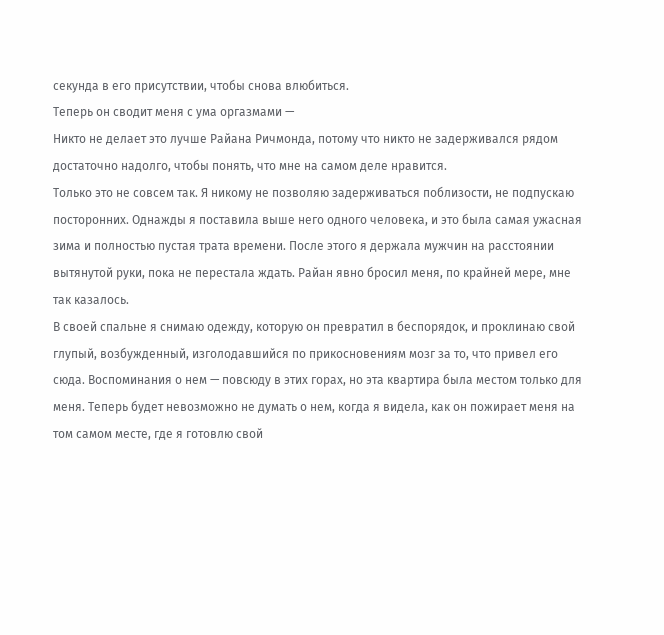секунда в его присутствии, чтобы снова влюбиться.
Теперь он сводит меня с ума оргазмами —
Никто не делает это лучше Райана Ричмонда, потому что никто не задерживался рядом достаточно надолго, чтобы понять, что мне на самом деле нравится.
Только это не совсем так. Я никому не позволяю задерживаться поблизости, не подпускаю посторонних. Однажды я поставила выше него одного человека, и это была самая ужасная зима и полностью пустая трата времени. После этого я держала мужчин на расстоянии вытянутой руки, пока не перестала ждать. Райан явно бросил меня, по крайней мере, мне так казалось.
В своей спальне я снимаю одежду, которую он превратил в беспорядок, и проклинаю свой глупый, возбужденный, изголодавшийся по прикосновениям мозг за то, что привел его сюда. Воспоминания о нем — повсюду в этих горах, но эта квартира была местом только для меня. Теперь будет невозможно не думать о нем, когда я видела, как он пожирает меня на том самом месте, где я готовлю свой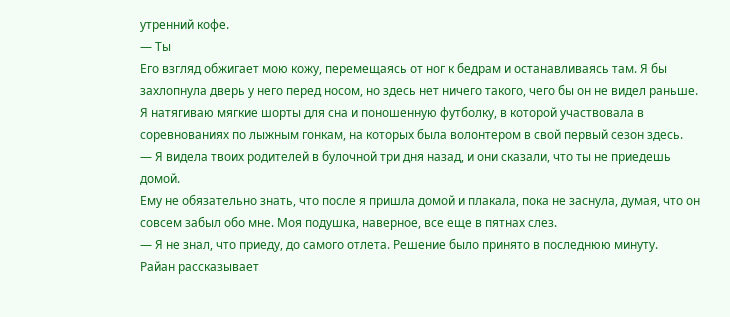утренний кофе.
— Ты
Его взгляд обжигает мою кожу, перемещаясь от ног к бедрам и останавливаясь там. Я бы захлопнула дверь у него перед носом, но здесь нет ничего такого, чего бы он не видел раньше. Я натягиваю мягкие шорты для сна и поношенную футболку, в которой участвовала в соревнованиях по лыжным гонкам, на которых была волонтером в свой первый сезон здесь.
— Я видела твоих родителей в булочной три дня назад, и они сказали, что ты не приедешь домой.
Ему не обязательно знать, что после я пришла домой и плакала, пока не заснула, думая, что он совсем забыл обо мне. Моя подушка, наверное, все еще в пятнах слез.
— Я не знал, что приеду, до самого отлета. Решение было принято в последнюю минуту.
Райан рассказывает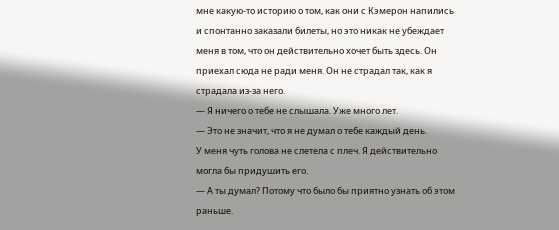мне какую-то историю о том, как они с Кэмерон напились и спонтанно заказали билеты, но это никак не убеждает меня в том, что он действительно хочет быть здесь. Он приехал сюда не ради меня. Он не страдал так, как я страдала из-за него.
— Я ничего о тебе не слышала. Уже много лет.
— Это не значит, что я не думал о тебе каждый день.
У меня чуть голова не слетела с плеч. Я действительно могла бы придушить его.
— А ты думал? Потому что было бы приятно узнать об этом раньше.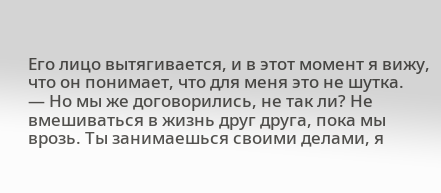Его лицо вытягивается, и в этот момент я вижу, что он понимает, что для меня это не шутка.
— Но мы же договорились, не так ли? Не вмешиваться в жизнь друг друга, пока мы врозь. Ты занимаешься своими делами, я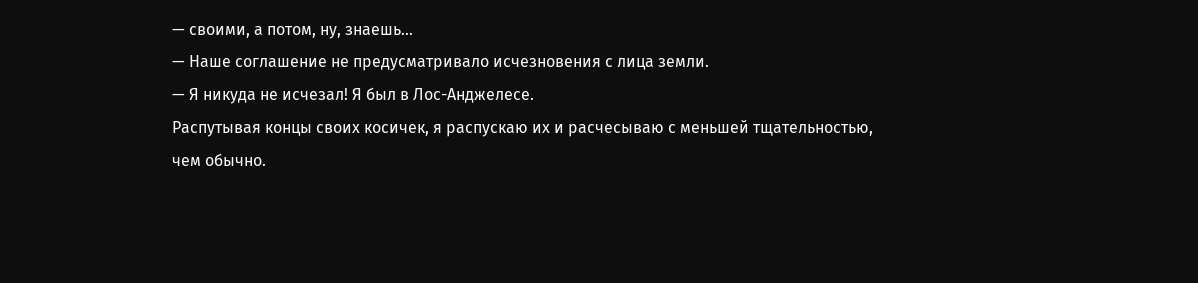— своими, а потом, ну, знаешь…
— Наше соглашение не предусматривало исчезновения с лица земли.
— Я никуда не исчезал! Я был в Лос-Анджелесе.
Распутывая концы своих косичек, я распускаю их и расчесываю с меньшей тщательностью, чем обычно.